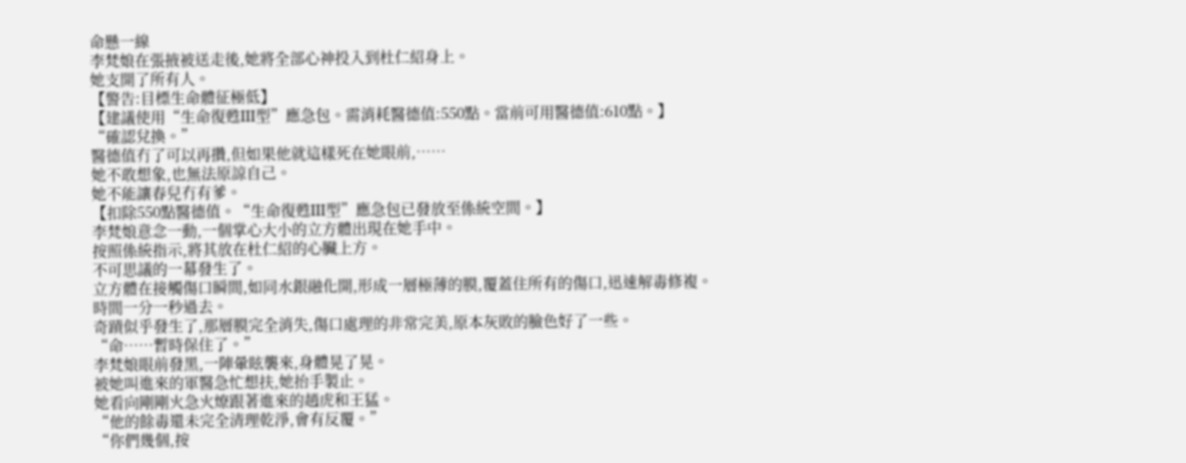命懸一線
李梵娘在張掖被送走後,她將全部心神投入到杜仁紹身上。
她支開了所有人。
【警告:目標生命體征極低】
【建議使用“生命復甦III型”應急包。需消耗醫德值:550點。當前可用醫德值:610點。】
“確認兌換。”
醫德值冇了可以再攢,但如果他就這樣死在她眼前,……
她不敢想象,也無法原諒自己。
她不能讓春兒冇有爹。
【扣除550點醫德值。“生命復甦III型”應急包已發放至係統空間。】
李梵娘意念一動,一個掌心大小的立方體出現在她手中。
按照係統指示,將其放在杜仁紹的心臟上方。
不可思議的一幕發生了。
立方體在接觸傷口瞬間,如同水銀融化開,形成一層極薄的膜,覆蓋住所有的傷口,迅速解毒修複。
時間一分一秒過去。
奇蹟似乎發生了,那層膜完全消失,傷口處理的非常完美,原本灰敗的臉色好了一些。
“命……暫時保住了。”
李梵娘眼前發黑,一陣暈眩襲來,身體晃了晃。
被她叫進來的軍醫急忙想扶,她抬手製止。
她看向剛剛火急火燎跟著進來的趙虎和王猛。
“他的餘毒還未完全清理乾淨,會有反覆。”
“你們幾個,按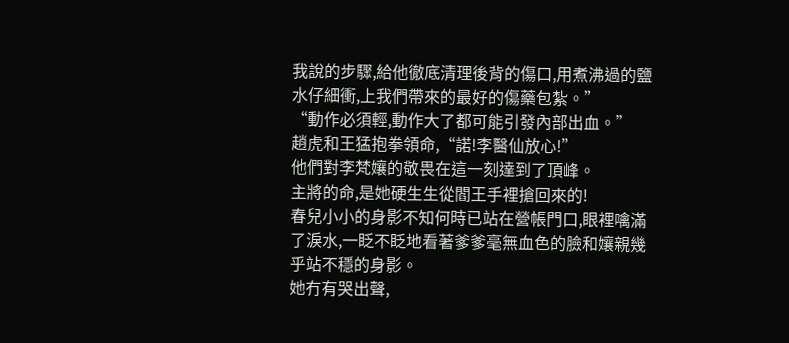我說的步驟,給他徹底清理後背的傷口,用煮沸過的鹽水仔細衝,上我們帶來的最好的傷藥包紮。”
“動作必須輕,動作大了都可能引發內部出血。”
趙虎和王猛抱拳領命,“諾!李醫仙放心!”
他們對李梵孃的敬畏在這一刻達到了頂峰。
主將的命,是她硬生生從閻王手裡搶回來的!
春兒小小的身影不知何時已站在營帳門口,眼裡噙滿了淚水,一眨不眨地看著爹爹毫無血色的臉和孃親幾乎站不穩的身影。
她冇有哭出聲,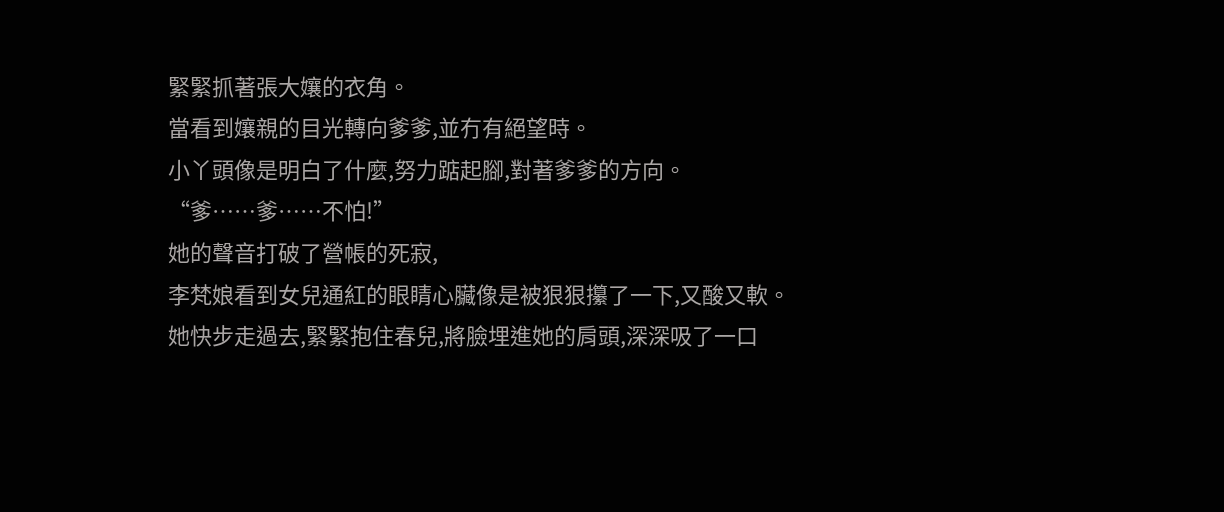緊緊抓著張大孃的衣角。
當看到孃親的目光轉向爹爹,並冇有絕望時。
小丫頭像是明白了什麼,努力踮起腳,對著爹爹的方向。
“爹……爹……不怕!”
她的聲音打破了營帳的死寂,
李梵娘看到女兒通紅的眼睛心臟像是被狠狠攥了一下,又酸又軟。
她快步走過去,緊緊抱住春兒,將臉埋進她的肩頭,深深吸了一口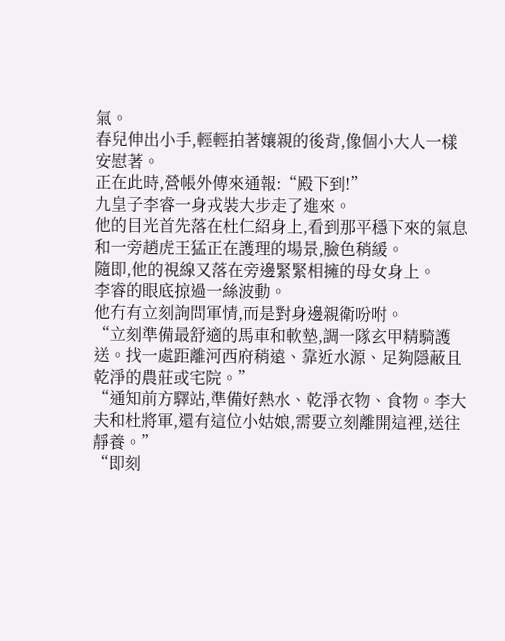氣。
春兒伸出小手,輕輕拍著孃親的後背,像個小大人一樣安慰著。
正在此時,營帳外傳來通報:“殿下到!”
九皇子李睿一身戎裝大步走了進來。
他的目光首先落在杜仁紹身上,看到那平穩下來的氣息和一旁趙虎王猛正在護理的場景,臉色稍緩。
隨即,他的視線又落在旁邊緊緊相擁的母女身上。
李睿的眼底掠過一絲波動。
他冇有立刻詢問軍情,而是對身邊親衛吩咐。
“立刻準備最舒適的馬車和軟墊,調一隊玄甲精騎護送。找一處距離河西府稍遠、靠近水源、足夠隱蔽且乾淨的農莊或宅院。”
“通知前方驛站,準備好熱水、乾淨衣物、食物。李大夫和杜將軍,還有這位小姑娘,需要立刻離開這裡,送往靜養。”
“即刻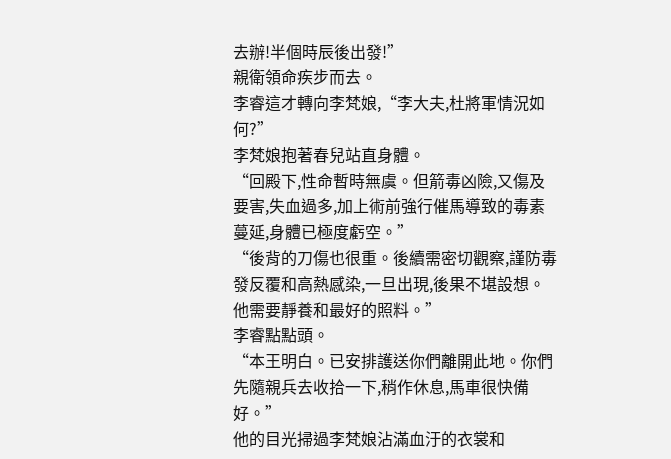去辦!半個時辰後出發!”
親衛領命疾步而去。
李睿這才轉向李梵娘,“李大夫,杜將軍情況如何?”
李梵娘抱著春兒站直身體。
“回殿下,性命暫時無虞。但箭毒凶險,又傷及要害,失血過多,加上術前強行催馬導致的毒素蔓延,身體已極度虧空。”
“後背的刀傷也很重。後續需密切觀察,謹防毒發反覆和高熱感染,一旦出現,後果不堪設想。他需要靜養和最好的照料。”
李睿點點頭。
“本王明白。已安排護送你們離開此地。你們先隨親兵去收拾一下,稍作休息,馬車很快備好。”
他的目光掃過李梵娘沾滿血汙的衣裳和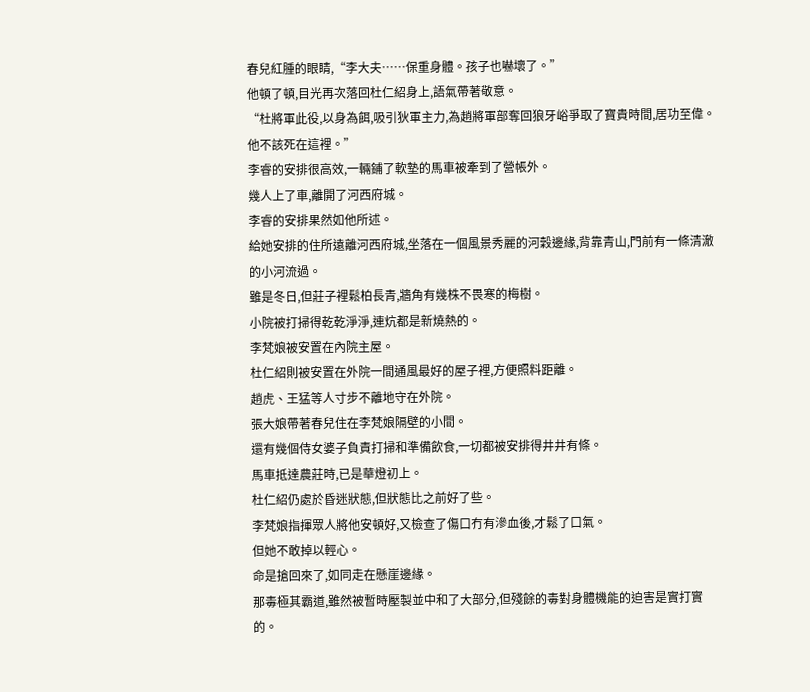春兒紅腫的眼睛,“李大夫……保重身體。孩子也嚇壞了。”
他頓了頓,目光再次落回杜仁紹身上,語氣帶著敬意。
“杜將軍此役,以身為餌,吸引狄軍主力,為趙將軍部奪回狼牙峪爭取了寶貴時間,居功至偉。他不該死在這裡。”
李睿的安排很高效,一輛鋪了軟墊的馬車被牽到了營帳外。
幾人上了車,離開了河西府城。
李睿的安排果然如他所述。
給她安排的住所遠離河西府城,坐落在一個風景秀麗的河穀邊緣,背靠青山,門前有一條清澈的小河流過。
雖是冬日,但莊子裡鬆柏長青,牆角有幾株不畏寒的梅樹。
小院被打掃得乾乾淨淨,連炕都是新燒熱的。
李梵娘被安置在內院主屋。
杜仁紹則被安置在外院一間通風最好的屋子裡,方便照料距離。
趙虎、王猛等人寸步不離地守在外院。
張大娘帶著春兒住在李梵娘隔壁的小間。
還有幾個侍女婆子負責打掃和準備飲食,一切都被安排得井井有條。
馬車抵達農莊時,已是華燈初上。
杜仁紹仍處於昏迷狀態,但狀態比之前好了些。
李梵娘指揮眾人將他安頓好,又檢查了傷口冇有滲血後,才鬆了口氣。
但她不敢掉以輕心。
命是搶回來了,如同走在懸崖邊緣。
那毒極其霸道,雖然被暫時壓製並中和了大部分,但殘餘的毒對身體機能的迫害是實打實的。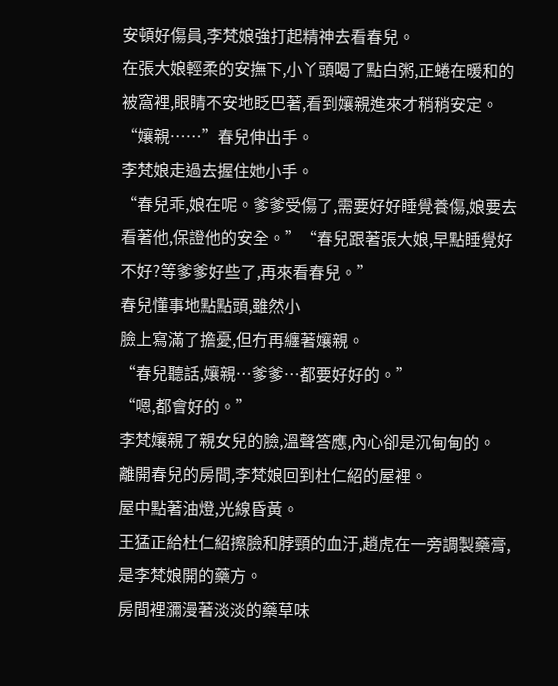安頓好傷員,李梵娘強打起精神去看春兒。
在張大娘輕柔的安撫下,小丫頭喝了點白粥,正蜷在暖和的被窩裡,眼睛不安地眨巴著,看到孃親進來才稍稍安定。
“孃親……”春兒伸出手。
李梵娘走過去握住她小手。
“春兒乖,娘在呢。爹爹受傷了,需要好好睡覺養傷,娘要去看著他,保證他的安全。”“春兒跟著張大娘,早點睡覺好不好?等爹爹好些了,再來看春兒。”
春兒懂事地點點頭,雖然小
臉上寫滿了擔憂,但冇再纏著孃親。
“春兒聽話,孃親…爹爹…都要好好的。”
“嗯,都會好的。”
李梵孃親了親女兒的臉,溫聲答應,內心卻是沉甸甸的。
離開春兒的房間,李梵娘回到杜仁紹的屋裡。
屋中點著油燈,光線昏黃。
王猛正給杜仁紹擦臉和脖頸的血汙,趙虎在一旁調製藥膏,是李梵娘開的藥方。
房間裡瀰漫著淡淡的藥草味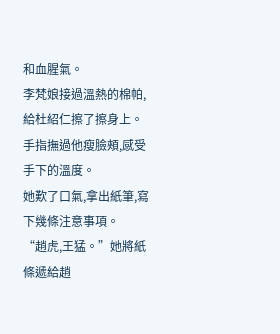和血腥氣。
李梵娘接過溫熱的棉帕,給杜紹仁擦了擦身上。
手指撫過他瘦臉頰,感受手下的溫度。
她歎了口氣,拿出紙筆,寫下幾條注意事項。
“趙虎,王猛。”她將紙條遞給趙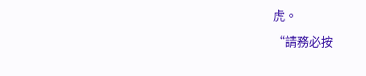虎。
“請務必按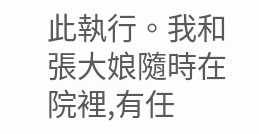此執行。我和張大娘隨時在院裡,有任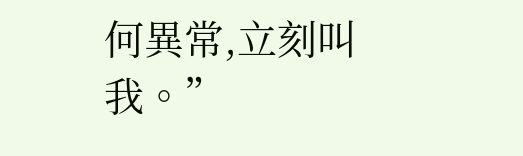何異常,立刻叫我。”